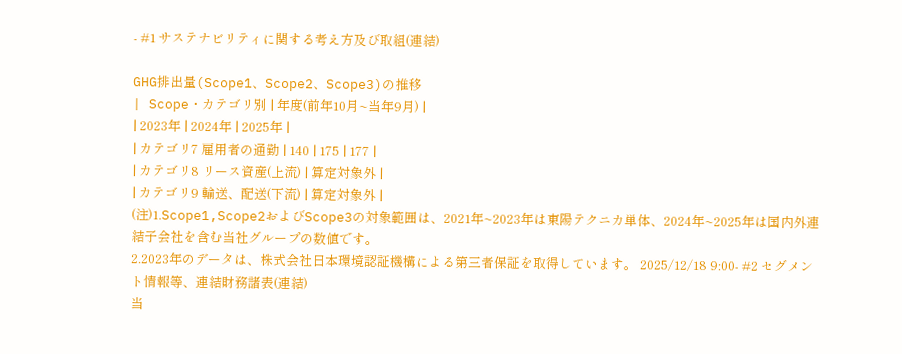- #1 サステナビリティに関する考え方及び取組(連結)

GHG排出量(Scope1、Scope2、Scope3)の推移
| Scope・カテゴリ別 | 年度(前年10月~当年9月) |
| 2023年 | 2024年 | 2025年 |
| カテゴリ7 雇用者の通勤 | 140 | 175 | 177 |
| カテゴリ8 リース資産(上流) | 算定対象外 |
| カテゴリ9 輸送、配送(下流) | 算定対象外 |
(注)1.Scope1,Scope2およびScope3の対象範囲は、2021年~2023年は東陽テクニカ単体、2024年~2025年は国内外連結子会社を含む当社グループの数値です。
2.2023年のデータは、株式会社日本環境認証機構による第三者保証を取得しています。 2025/12/18 9:00- #2 セグメント情報等、連結財務諸表(連結)
当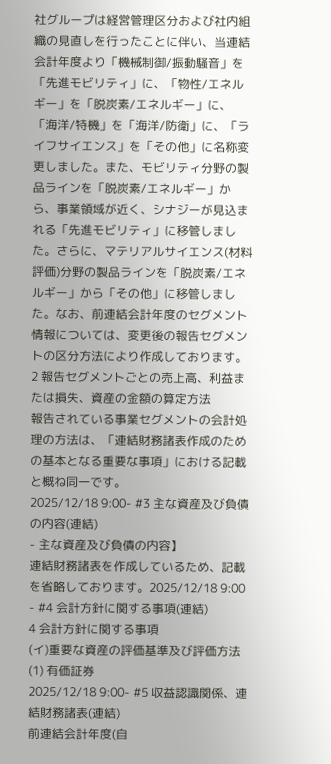社グループは経営管理区分および社内組織の見直しを行ったことに伴い、当連結会計年度より「機械制御/振動騒音」を「先進モビリティ」に、「物性/エネルギー」を「脱炭素/エネルギー」に、「海洋/特機」を「海洋/防衛」に、「ライフサイエンス」を「その他」に名称変更しました。また、モビリティ分野の製品ラインを「脱炭素/エネルギー」から、事業領域が近く、シナジーが見込まれる「先進モビリティ」に移管しました。さらに、マテリアルサイエンス(材料評価)分野の製品ラインを「脱炭素/エネルギー」から「その他」に移管しました。なお、前連結会計年度のセグメント情報については、変更後の報告セグメントの区分方法により作成しております。
2 報告セグメントごとの売上高、利益または損失、資産の金額の算定方法
報告されている事業セグメントの会計処理の方法は、「連結財務諸表作成のための基本となる重要な事項」における記載と概ね同一です。
2025/12/18 9:00- #3 主な資産及び負債の内容(連結)
- 主な資産及び負債の内容】
連結財務諸表を作成しているため、記載を省略しております。2025/12/18 9:00 - #4 会計方針に関する事項(連結)
4 会計方針に関する事項
(イ)重要な資産の評価基準及び評価方法
(1) 有価証券
2025/12/18 9:00- #5 収益認識関係、連結財務諸表(連結)
前連結会計年度(自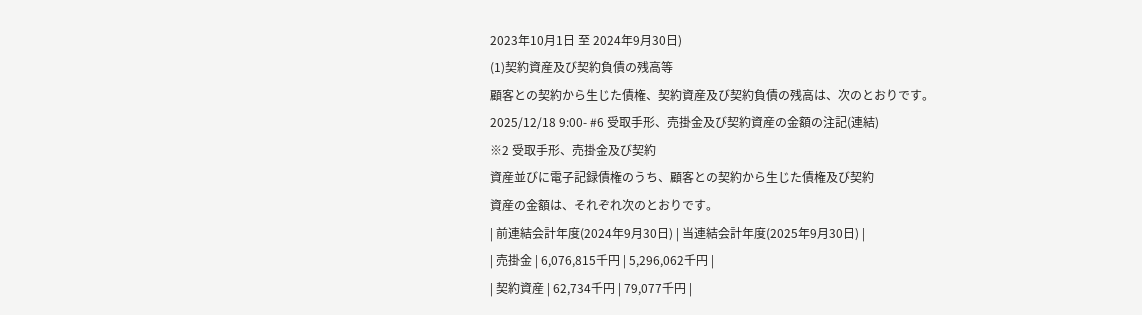2023年10月1日 至 2024年9月30日)
(1)契約資産及び契約負債の残高等
顧客との契約から生じた債権、契約資産及び契約負債の残高は、次のとおりです。
2025/12/18 9:00- #6 受取手形、売掛金及び契約資産の金額の注記(連結)
※2 受取手形、売掛金及び契約
資産並びに電子記録債権のうち、顧客との契約から生じた債権及び契約
資産の金額は、それぞれ次のとおりです。
| 前連結会計年度(2024年9月30日) | 当連結会計年度(2025年9月30日) |
| 売掛金 | 6,076,815千円 | 5,296,062千円 |
| 契約資産 | 62,734千円 | 79,077千円 |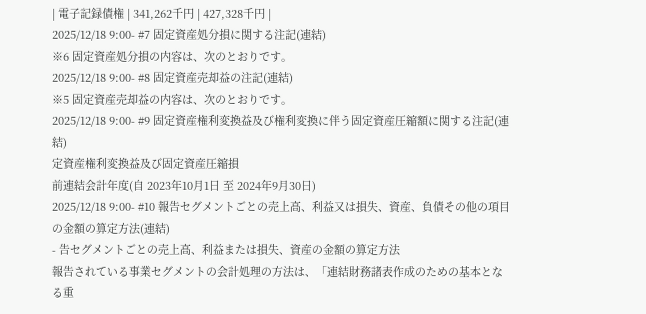| 電子記録債権 | 341,262千円 | 427,328千円 |
2025/12/18 9:00- #7 固定資産処分損に関する注記(連結)
※6 固定資産処分損の内容は、次のとおりです。
2025/12/18 9:00- #8 固定資産売却益の注記(連結)
※5 固定資産売却益の内容は、次のとおりです。
2025/12/18 9:00- #9 固定資産権利変換益及び権利変換に伴う固定資産圧縮額に関する注記(連結)
定資産権利変換益及び固定資産圧縮損
前連結会計年度(自 2023年10月1日 至 2024年9月30日)
2025/12/18 9:00- #10 報告セグメントごとの売上高、利益又は損失、資産、負債その他の項目の金額の算定方法(連結)
- 告セグメントごとの売上高、利益または損失、資産の金額の算定方法
報告されている事業セグメントの会計処理の方法は、「連結財務諸表作成のための基本となる重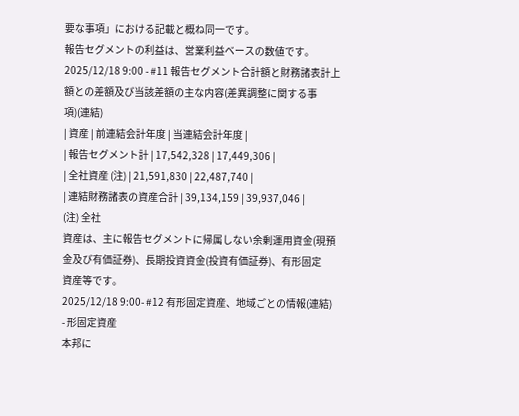要な事項」における記載と概ね同一です。
報告セグメントの利益は、営業利益ベースの数値です。2025/12/18 9:00 - #11 報告セグメント合計額と財務諸表計上額との差額及び当該差額の主な内容(差異調整に関する事項)(連結)
| 資産 | 前連結会計年度 | 当連結会計年度 |
| 報告セグメント計 | 17,542,328 | 17,449,306 |
| 全社資産 (注) | 21,591,830 | 22,487,740 |
| 連結財務諸表の資産合計 | 39,134,159 | 39,937,046 |
(注) 全社
資産は、主に報告セグメントに帰属しない余剰運用資金(現預金及び有価証券)、長期投資資金(投資有価証券)、有形固定
資産等です。
2025/12/18 9:00- #12 有形固定資産、地域ごとの情報(連結)
- 形固定資産
本邦に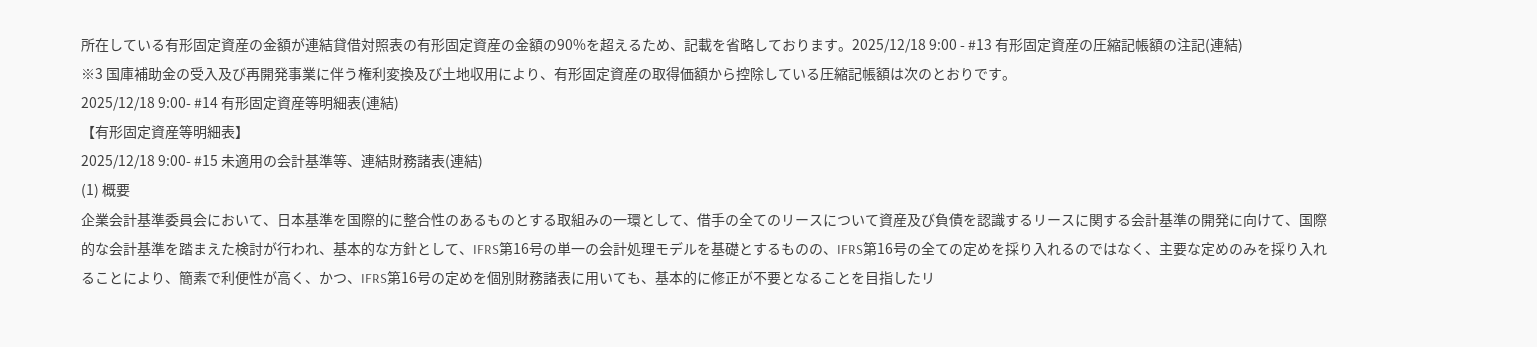所在している有形固定資産の金額が連結貸借対照表の有形固定資産の金額の90%を超えるため、記載を省略しております。2025/12/18 9:00 - #13 有形固定資産の圧縮記帳額の注記(連結)
※3 国庫補助金の受入及び再開発事業に伴う権利変換及び土地収用により、有形固定資産の取得価額から控除している圧縮記帳額は次のとおりです。
2025/12/18 9:00- #14 有形固定資産等明細表(連結)
【有形固定資産等明細表】
2025/12/18 9:00- #15 未適用の会計基準等、連結財務諸表(連結)
(1) 概要
企業会計基準委員会において、日本基準を国際的に整合性のあるものとする取組みの一環として、借手の全てのリースについて資産及び負債を認識するリースに関する会計基準の開発に向けて、国際的な会計基準を踏まえた検討が行われ、基本的な方針として、IFRS第16号の単一の会計処理モデルを基礎とするものの、IFRS第16号の全ての定めを採り入れるのではなく、主要な定めのみを採り入れることにより、簡素で利便性が高く、かつ、IFRS第16号の定めを個別財務諸表に用いても、基本的に修正が不要となることを目指したリ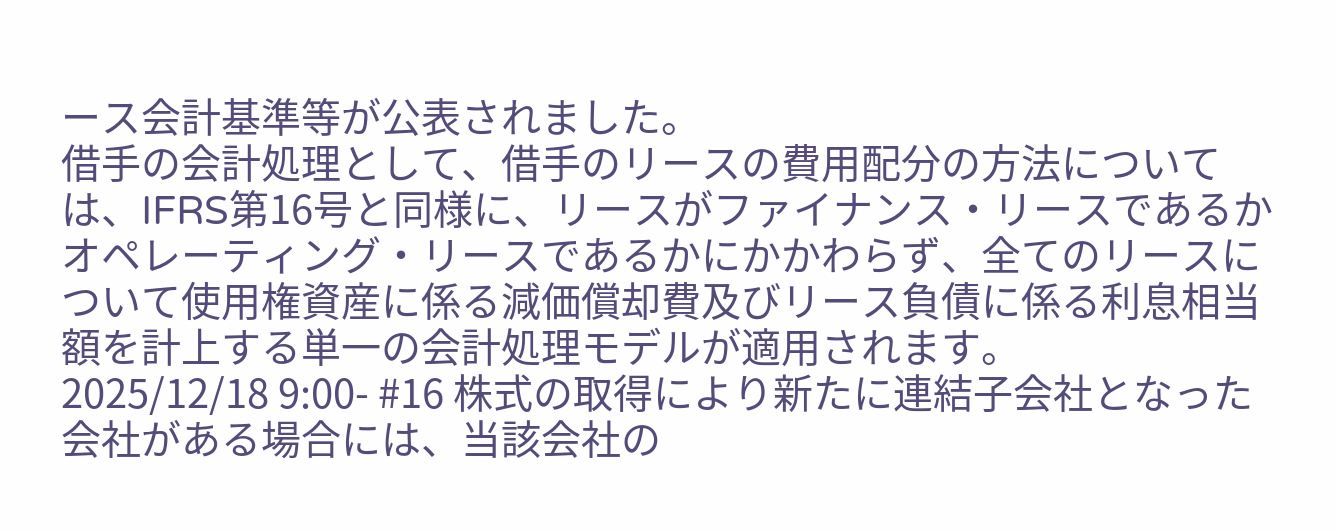ース会計基準等が公表されました。
借手の会計処理として、借手のリースの費用配分の方法については、IFRS第16号と同様に、リースがファイナンス・リースであるかオペレーティング・リースであるかにかかわらず、全てのリースについて使用権資産に係る減価償却費及びリース負債に係る利息相当額を計上する単一の会計処理モデルが適用されます。
2025/12/18 9:00- #16 株式の取得により新たに連結子会社となった会社がある場合には、当該会社の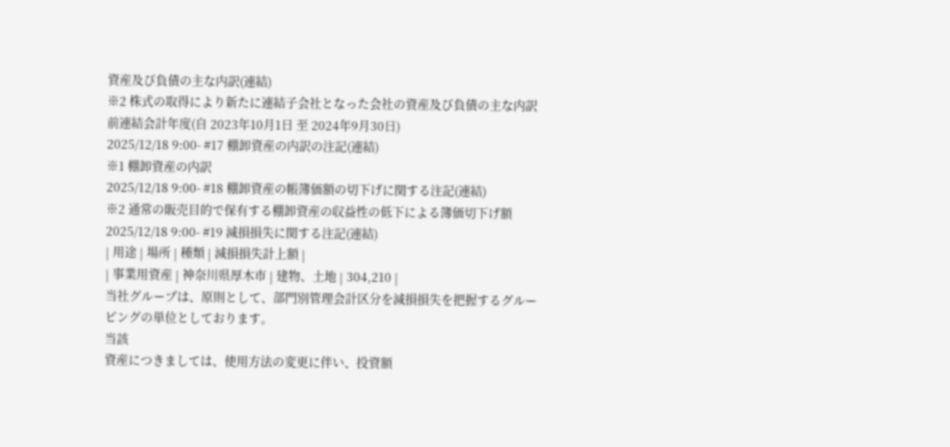資産及び負債の主な内訳(連結)
※2 株式の取得により新たに連結子会社となった会社の資産及び負債の主な内訳
前連結会計年度(自 2023年10月1日 至 2024年9月30日)
2025/12/18 9:00- #17 棚卸資産の内訳の注記(連結)
※1 棚卸資産の内訳
2025/12/18 9:00- #18 棚卸資産の帳簿価額の切下げに関する注記(連結)
※2 通常の販売目的で保有する棚卸資産の収益性の低下による簿価切下げ額
2025/12/18 9:00- #19 減損損失に関する注記(連結)
| 用途 | 場所 | 種類 | 減損損失計上額 |
| 事業用資産 | 神奈川県厚木市 | 建物、土地 | 304,210 |
当社グループは、原則として、部門別管理会計区分を減損損失を把握するグルーピングの単位としております。
当該
資産につきましては、使用方法の変更に伴い、投資額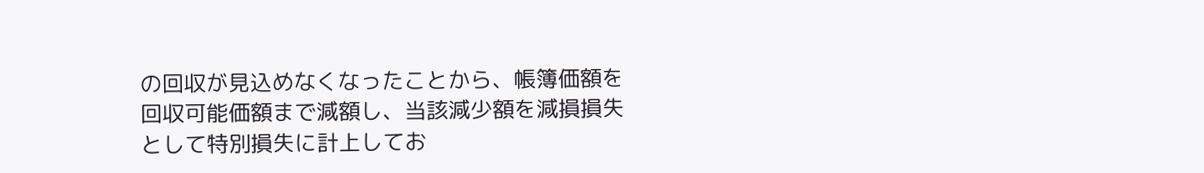の回収が見込めなくなったことから、帳簿価額を回収可能価額まで減額し、当該減少額を減損損失として特別損失に計上してお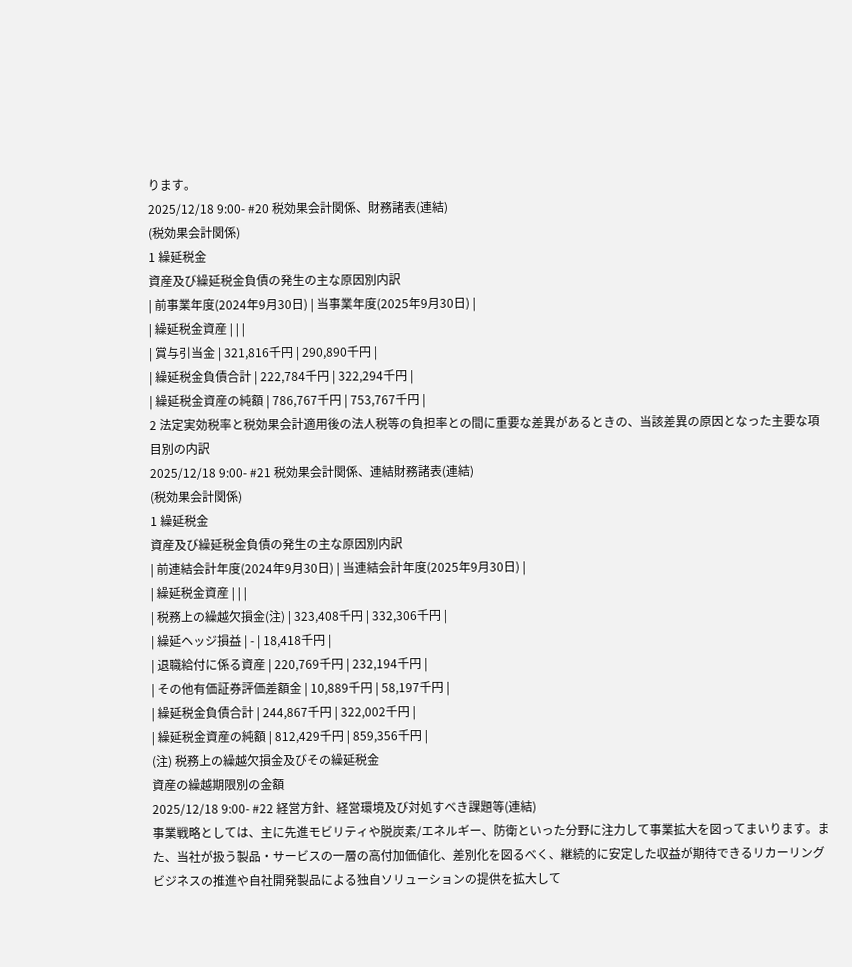ります。
2025/12/18 9:00- #20 税効果会計関係、財務諸表(連結)
(税効果会計関係)
1 繰延税金
資産及び繰延税金負債の発生の主な原因別内訳
| 前事業年度(2024年9月30日) | 当事業年度(2025年9月30日) |
| 繰延税金資産 | | |
| 賞与引当金 | 321,816千円 | 290,890千円 |
| 繰延税金負債合計 | 222,784千円 | 322,294千円 |
| 繰延税金資産の純額 | 786,767千円 | 753,767千円 |
2 法定実効税率と税効果会計適用後の法人税等の負担率との間に重要な差異があるときの、当該差異の原因となった主要な項目別の内訳
2025/12/18 9:00- #21 税効果会計関係、連結財務諸表(連結)
(税効果会計関係)
1 繰延税金
資産及び繰延税金負債の発生の主な原因別内訳
| 前連結会計年度(2024年9月30日) | 当連結会計年度(2025年9月30日) |
| 繰延税金資産 | | |
| 税務上の繰越欠損金(注) | 323,408千円 | 332,306千円 |
| 繰延ヘッジ損益 | - | 18,418千円 |
| 退職給付に係る資産 | 220,769千円 | 232,194千円 |
| その他有価証券評価差額金 | 10,889千円 | 58,197千円 |
| 繰延税金負債合計 | 244,867千円 | 322,002千円 |
| 繰延税金資産の純額 | 812,429千円 | 859,356千円 |
(注) 税務上の繰越欠損金及びその繰延税金
資産の繰越期限別の金額
2025/12/18 9:00- #22 経営方針、経営環境及び対処すべき課題等(連結)
事業戦略としては、主に先進モビリティや脱炭素/エネルギー、防衛といった分野に注力して事業拡大を図ってまいります。また、当社が扱う製品・サービスの一層の高付加価値化、差別化を図るべく、継続的に安定した収益が期待できるリカーリングビジネスの推進や自社開発製品による独自ソリューションの提供を拡大して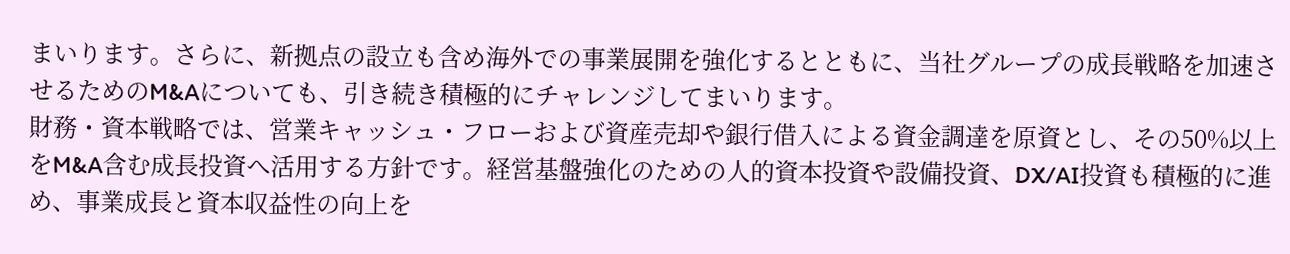まいります。さらに、新拠点の設立も含め海外での事業展開を強化するとともに、当社グループの成長戦略を加速させるためのM&Aについても、引き続き積極的にチャレンジしてまいります。
財務・資本戦略では、営業キャッシュ・フローおよび資産売却や銀行借入による資金調達を原資とし、その50%以上をM&A含む成長投資へ活用する方針です。経営基盤強化のための人的資本投資や設備投資、DX/AI投資も積極的に進め、事業成長と資本収益性の向上を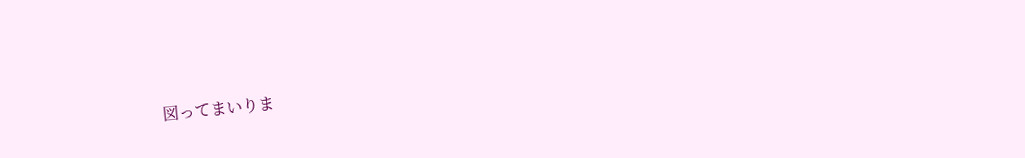図ってまいりま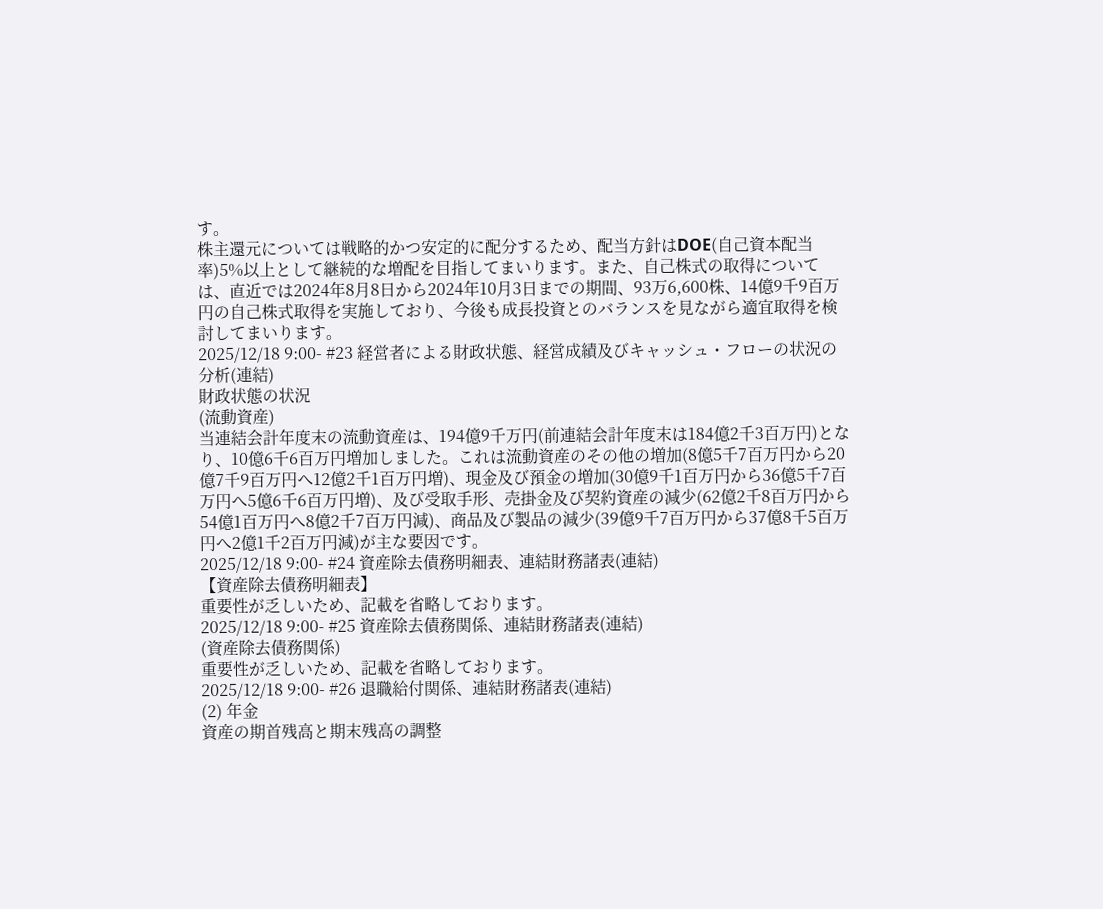す。
株主還元については戦略的かつ安定的に配分するため、配当方針はDOE(自己資本配当率)5%以上として継続的な増配を目指してまいります。また、自己株式の取得については、直近では2024年8月8日から2024年10月3日までの期間、93万6,600株、14億9千9百万円の自己株式取得を実施しており、今後も成長投資とのバランスを見ながら適宜取得を検討してまいります。
2025/12/18 9:00- #23 経営者による財政状態、経営成績及びキャッシュ・フローの状況の分析(連結)
財政状態の状況
(流動資産)
当連結会計年度末の流動資産は、194億9千万円(前連結会計年度末は184億2千3百万円)となり、10億6千6百万円増加しました。これは流動資産のその他の増加(8億5千7百万円から20億7千9百万円へ12億2千1百万円増)、現金及び預金の増加(30億9千1百万円から36億5千7百万円へ5億6千6百万円増)、及び受取手形、売掛金及び契約資産の減少(62億2千8百万円から54億1百万円へ8億2千7百万円減)、商品及び製品の減少(39億9千7百万円から37億8千5百万円へ2億1千2百万円減)が主な要因です。
2025/12/18 9:00- #24 資産除去債務明細表、連結財務諸表(連結)
【資産除去債務明細表】
重要性が乏しいため、記載を省略しております。
2025/12/18 9:00- #25 資産除去債務関係、連結財務諸表(連結)
(資産除去債務関係)
重要性が乏しいため、記載を省略しております。
2025/12/18 9:00- #26 退職給付関係、連結財務諸表(連結)
(2) 年金
資産の期首残高と期末残高の調整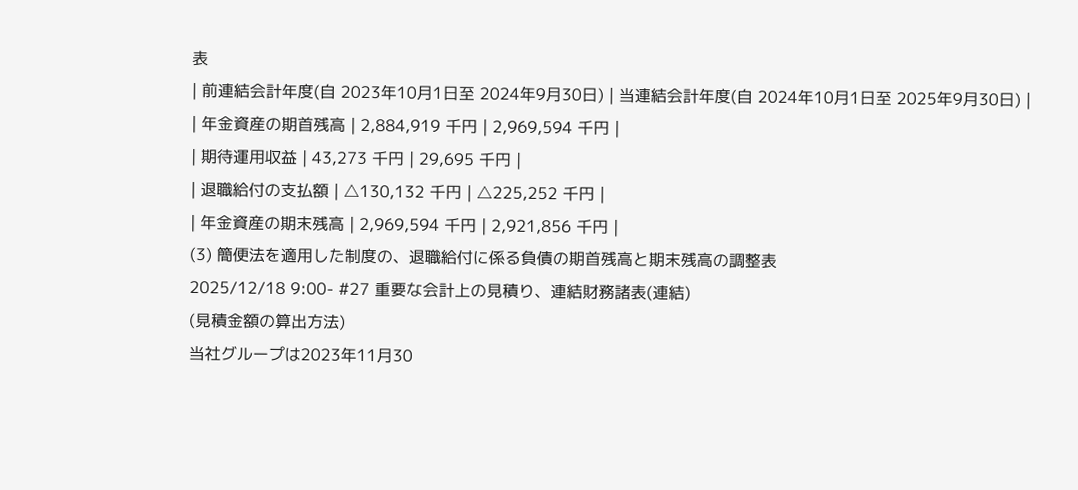表
| 前連結会計年度(自 2023年10月1日至 2024年9月30日) | 当連結会計年度(自 2024年10月1日至 2025年9月30日) |
| 年金資産の期首残高 | 2,884,919 千円 | 2,969,594 千円 |
| 期待運用収益 | 43,273 千円 | 29,695 千円 |
| 退職給付の支払額 | △130,132 千円 | △225,252 千円 |
| 年金資産の期末残高 | 2,969,594 千円 | 2,921,856 千円 |
(3) 簡便法を適用した制度の、退職給付に係る負債の期首残高と期末残高の調整表
2025/12/18 9:00- #27 重要な会計上の見積り、連結財務諸表(連結)
(見積金額の算出方法)
当社グループは2023年11月30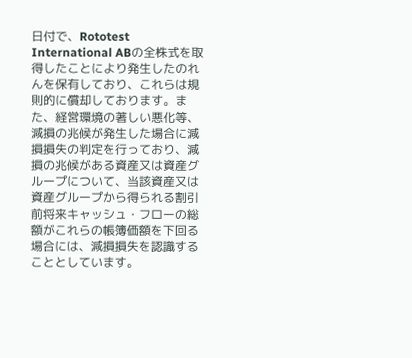日付で、Rototest International ABの全株式を取得したことにより発生したのれんを保有しており、これらは規則的に償却しております。また、経営環境の著しい悪化等、減損の兆候が発生した場合に減損損失の判定を行っており、減損の兆候がある資産又は資産グループについて、当該資産又は資産グループから得られる割引前将来キャッシュ・フローの総額がこれらの帳簿価額を下回る場合には、減損損失を認識することとしています。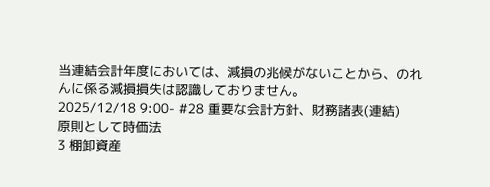当連結会計年度においては、減損の兆候がないことから、のれんに係る減損損失は認識しておりません。
2025/12/18 9:00- #28 重要な会計方針、財務諸表(連結)
原則として時価法
3 棚卸資産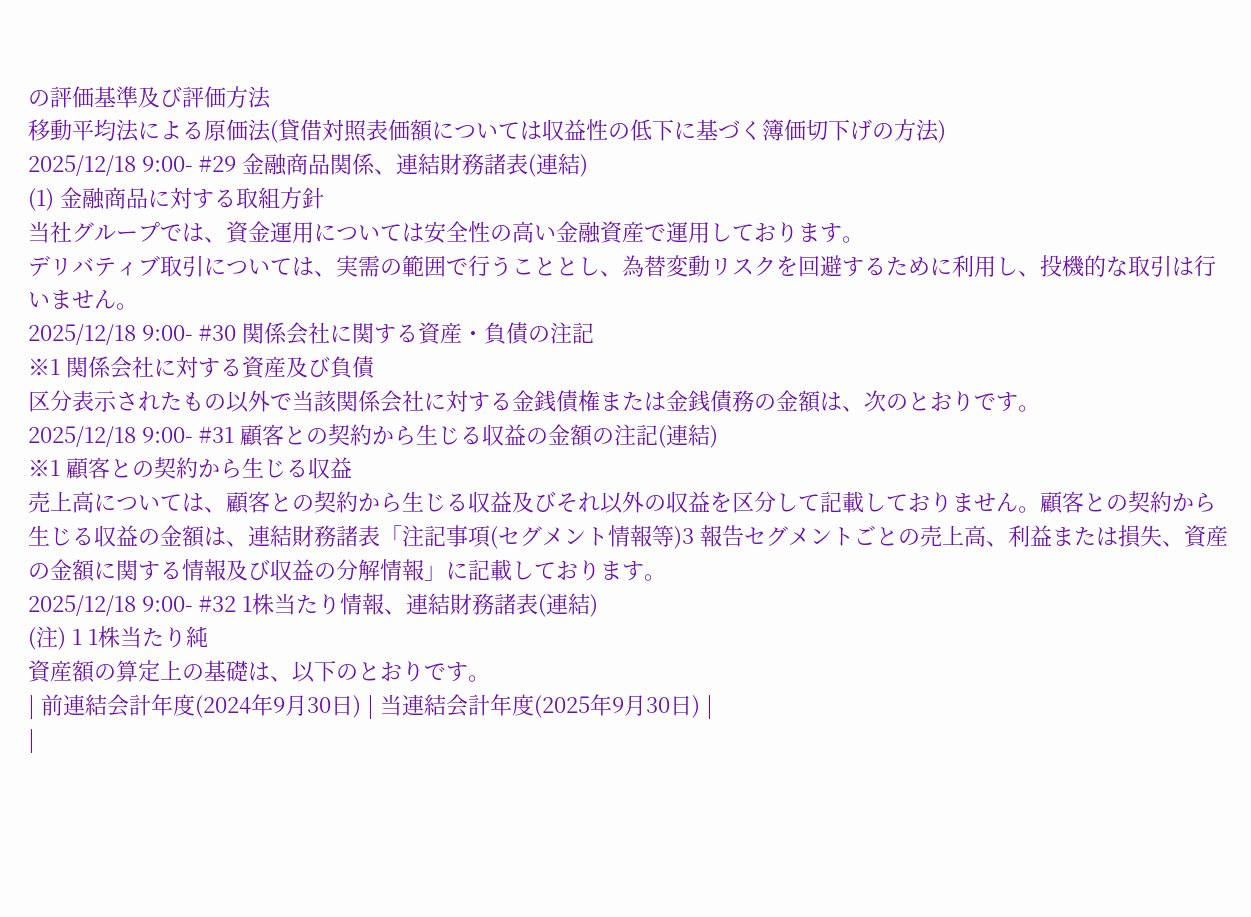の評価基準及び評価方法
移動平均法による原価法(貸借対照表価額については収益性の低下に基づく簿価切下げの方法)
2025/12/18 9:00- #29 金融商品関係、連結財務諸表(連結)
(1) 金融商品に対する取組方針
当社グループでは、資金運用については安全性の高い金融資産で運用しております。
デリバティブ取引については、実需の範囲で行うこととし、為替変動リスクを回避するために利用し、投機的な取引は行いません。
2025/12/18 9:00- #30 関係会社に関する資産・負債の注記
※1 関係会社に対する資産及び負債
区分表示されたもの以外で当該関係会社に対する金銭債権または金銭債務の金額は、次のとおりです。
2025/12/18 9:00- #31 顧客との契約から生じる収益の金額の注記(連結)
※1 顧客との契約から生じる収益
売上高については、顧客との契約から生じる収益及びそれ以外の収益を区分して記載しておりません。顧客との契約から生じる収益の金額は、連結財務諸表「注記事項(セグメント情報等)3 報告セグメントごとの売上高、利益または損失、資産の金額に関する情報及び収益の分解情報」に記載しております。
2025/12/18 9:00- #32 1株当たり情報、連結財務諸表(連結)
(注) 1 1株当たり純
資産額の算定上の基礎は、以下のとおりです。
| 前連結会計年度(2024年9月30日) | 当連結会計年度(2025年9月30日) |
|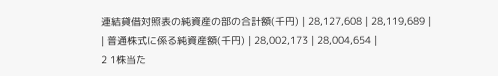連結貸借対照表の純資産の部の合計額(千円) | 28,127,608 | 28,119,689 |
| 普通株式に係る純資産額(千円) | 28,002,173 | 28,004,654 |
2 1株当た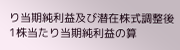り当期純利益及び潜在株式調整後1株当たり当期純利益の算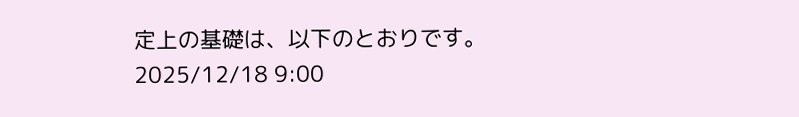定上の基礎は、以下のとおりです。
2025/12/18 9:00